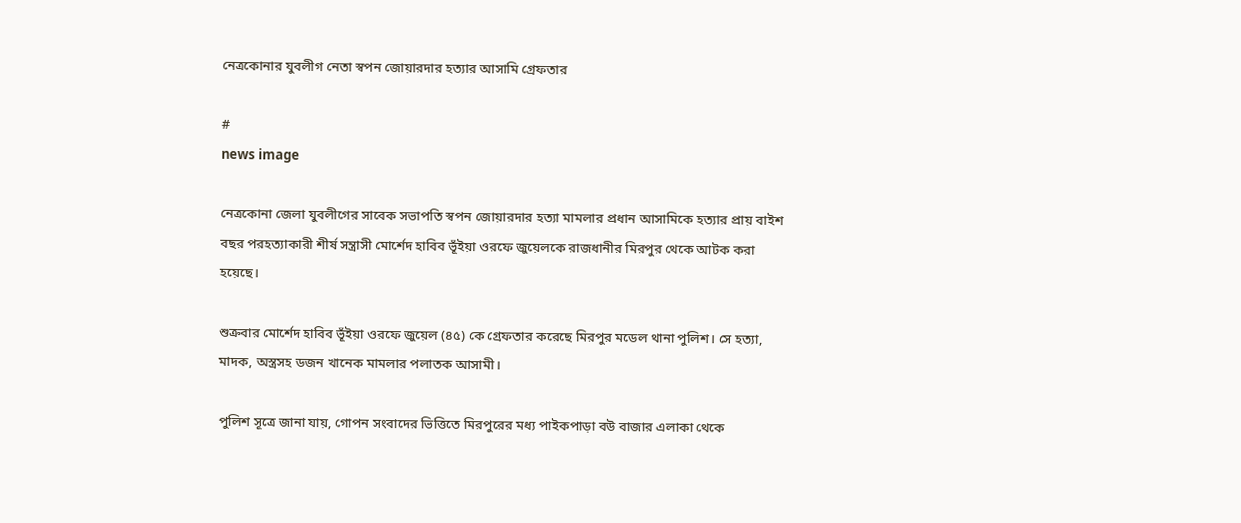নেত্রকোনার যুবলীগ নেতা স্বপন জোয়ারদার হত্যার আসামি গ্রেফতার

#
news image

নেত্রকোনা জেলা যুবলীগের সাবেক সভাপতি স্বপন জোয়ারদার হত্যা মামলার প্রধান আসামিকে হত্যার প্রায় বাইশ বছর পরহত্যাকারী শীর্ষ সন্ত্রাসী মোর্শেদ হাবিব ভূঁইয়া ওরফে জুয়েলকে রাজধানীর মিরপুর থেকে আটক করা হয়েছে।

শুক্রবার মোর্শেদ হাবিব ভূঁইয়া ওরফে জুয়েল (৪৫) কে গ্রেফতার করেছে মিরপুর মডেল থানা পুলিশ। সে হত্যা, মাদক, অস্ত্রসহ ডজন খানেক মামলার পলাতক আসামী।

পুলিশ সূত্রে জানা যায়, গোপন সংবাদের ভিত্তিতে মিরপুরের মধ্য পাইকপাড়া বউ বাজার এলাকা থেকে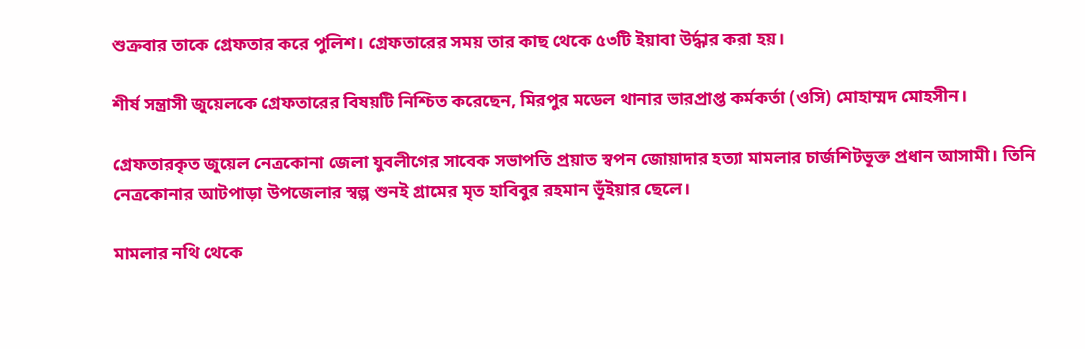শুক্রবার তাকে গ্রেফতার করে পুলিশ। গ্রেফতারের সময় তার কাছ থেকে ৫৩টি ইয়াবা উর্দ্ধার করা হয়।

শীর্ষ সন্ত্রাসী জুয়েলকে গ্রেফতারের বিষয়টি নিশ্চিত করেছেন, মিরপুর মডেল থানার ভারপ্রাপ্ত কর্মকর্তা (ওসি) মোহাম্মদ মোহসীন।

গ্রেফতারকৃত জুয়েল নেত্রকোনা জেলা যুবলীগের সাবেক সভাপতি প্রয়াত স্বপন জোয়াদার হত্যা মামলার চার্জশিটভূক্ত প্রধান আসামী। তিনি নেত্রকোনার আটপাড়া উপজেলার স্বল্প শুনই গ্রামের মৃত হাবিবুর রহমান ভূঁইয়ার ছেলে।

মামলার নথি থেকে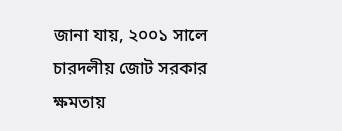জানা যায়, ২০০১ সালে চারদলীয় জোট সরকার ক্ষমতায়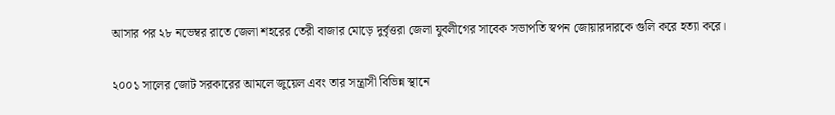আসার পর ২৮ নভেম্বর রাতে জেলা শহরের তেরী বাজার মোড়ে দুর্বৃত্তরা জেলা যুবলীগের সাবেক সভাপতি স্বপন জোয়ারদারকে গুলি করে হত্যা করে।

২০০১ সালের জোট সরকারের আমলে জুয়েল এবং তার সন্ত্রাসী বিভিন্ন স্থানে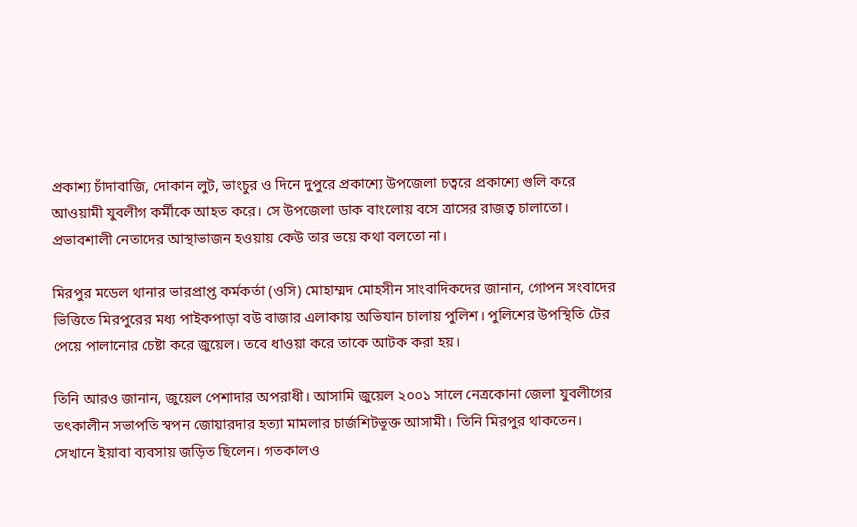প্রকাশ্য চাঁদাবাজি, দোকান লুট, ভাংচুর ও দিনে দুপুরে প্রকাশ্যে উপজেলা চত্বরে প্রকাশ্যে গুলি করে আওয়ামী যুবলীগ কর্মীকে আহত করে। সে উপজেলা ডাক বাংলোয় বসে ত্রাসের রাজত্ব চালাতো। প্রভাবশালী নেতাদের আস্থাভাজন হওয়ায় কেউ তার ভয়ে কথা বলতো না।

মিরপুর মডেল থানার ভারপ্রাপ্ত কর্মকর্তা (ওসি) মোহাম্মদ মোহসীন সাংবাদিকদের জানান, গোপন সংবাদের ভিত্তিতে মিরপুরের মধ্য পাইকপাড়া বউ বাজার এলাকায় অভিযান চালায় পুলিশ। পুলিশের উপস্থিতি টের পেয়ে পালানোর চেষ্টা করে জুয়েল। তবে ধাওয়া করে তাকে আটক করা হয়।

তিনি আরও জানান, জুয়েল পেশাদার অপরাধী। আসামি জুয়েল ২০০১ সালে নেত্রকোনা জেলা যুবলীগের তৎকালীন সভাপতি স্বপন জোয়ারদার হত্যা মামলার চার্জশিটভূক্ত আসামী। তিনি মিরপুর থাকতেন। সেখানে ইয়াবা ব্যবসায় জড়িত ছিলেন। গতকালও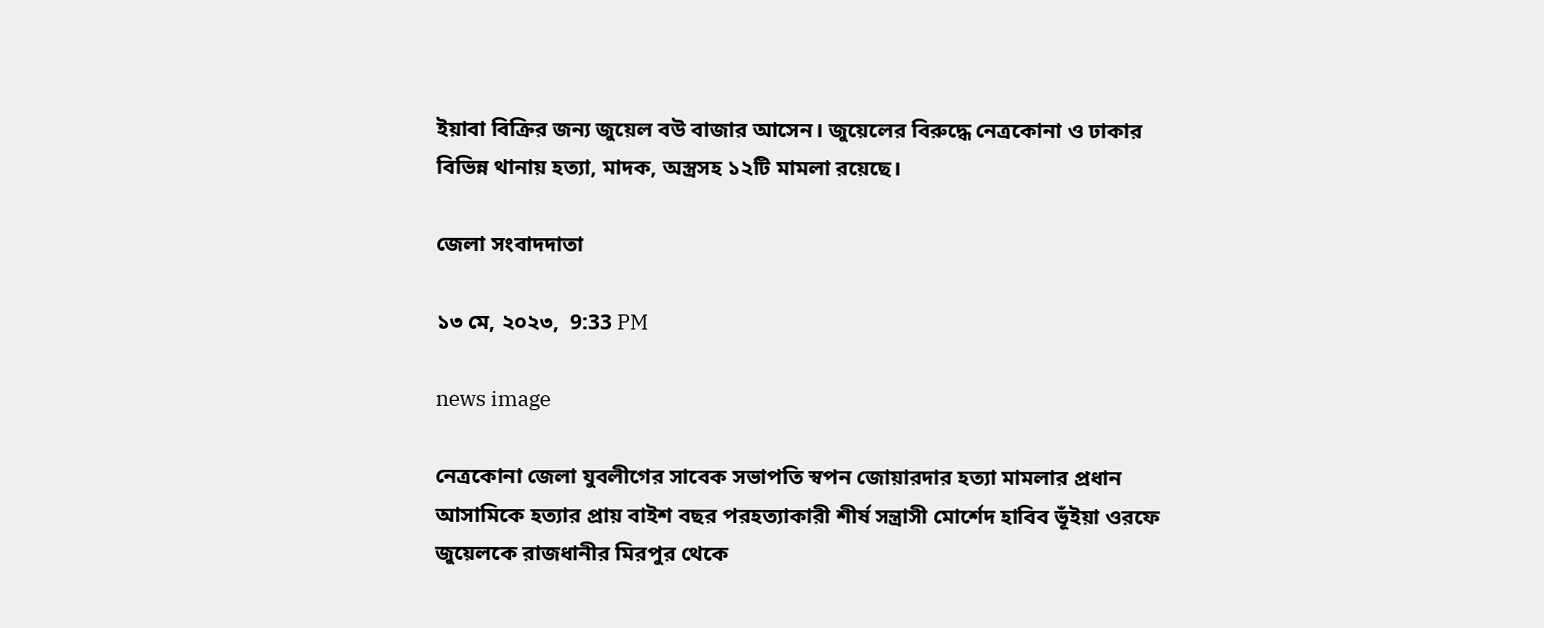ইয়াবা বিক্রির জন্য জুয়েল বউ বাজার আসেন। জুয়েলের বিরুদ্ধে নেত্রকোনা ও ঢাকার বিভিন্ন থানায় হত্যা, মাদক, অস্ত্রসহ ১২টি মামলা রয়েছে।

জেলা সংবাদদাতা

১৩ মে, ২০২৩,  9:33 PM

news image

নেত্রকোনা জেলা যুবলীগের সাবেক সভাপতি স্বপন জোয়ারদার হত্যা মামলার প্রধান আসামিকে হত্যার প্রায় বাইশ বছর পরহত্যাকারী শীর্ষ সন্ত্রাসী মোর্শেদ হাবিব ভূঁইয়া ওরফে জুয়েলকে রাজধানীর মিরপুর থেকে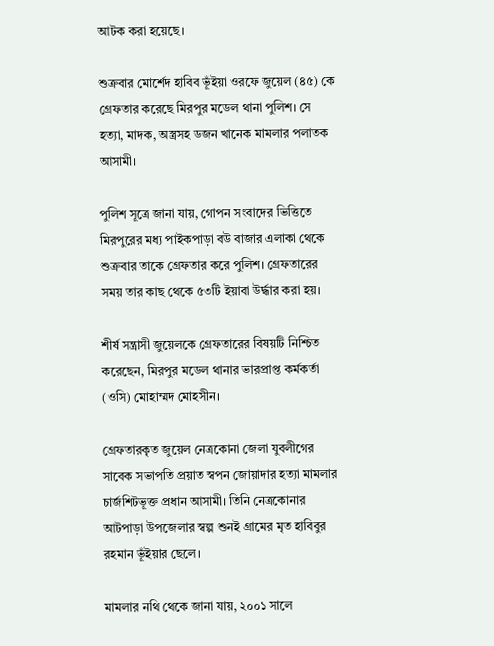আটক করা হয়েছে।

শুক্রবার মোর্শেদ হাবিব ভূঁইয়া ওরফে জুয়েল (৪৫) কে গ্রেফতার করেছে মিরপুর মডেল থানা পুলিশ। সে হত্যা, মাদক, অস্ত্রসহ ডজন খানেক মামলার পলাতক আসামী।

পুলিশ সূত্রে জানা যায়, গোপন সংবাদের ভিত্তিতে মিরপুরের মধ্য পাইকপাড়া বউ বাজার এলাকা থেকে শুক্রবার তাকে গ্রেফতার করে পুলিশ। গ্রেফতারের সময় তার কাছ থেকে ৫৩টি ইয়াবা উর্দ্ধার করা হয়।

শীর্ষ সন্ত্রাসী জুয়েলকে গ্রেফতারের বিষয়টি নিশ্চিত করেছেন, মিরপুর মডেল থানার ভারপ্রাপ্ত কর্মকর্তা (ওসি) মোহাম্মদ মোহসীন।

গ্রেফতারকৃত জুয়েল নেত্রকোনা জেলা যুবলীগের সাবেক সভাপতি প্রয়াত স্বপন জোয়াদার হত্যা মামলার চার্জশিটভূক্ত প্রধান আসামী। তিনি নেত্রকোনার আটপাড়া উপজেলার স্বল্প শুনই গ্রামের মৃত হাবিবুর রহমান ভূঁইয়ার ছেলে।

মামলার নথি থেকে জানা যায়, ২০০১ সালে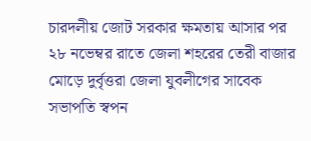চারদলীয় জোট সরকার ক্ষমতায় আসার পর ২৮ নভেম্বর রাতে জেলা শহরের তেরী বাজার মোড়ে দুর্বৃত্তরা জেলা যুবলীগের সাবেক সভাপতি স্বপন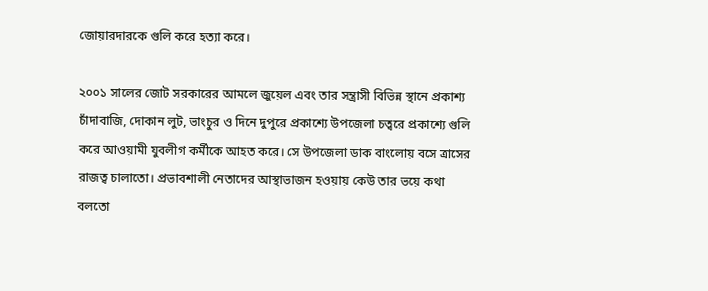জোয়ারদারকে গুলি করে হত্যা করে।

২০০১ সালের জোট সরকারের আমলে জুয়েল এবং তার সন্ত্রাসী বিভিন্ন স্থানে প্রকাশ্য চাঁদাবাজি, দোকান লুট, ভাংচুর ও দিনে দুপুরে প্রকাশ্যে উপজেলা চত্বরে প্রকাশ্যে গুলি করে আওয়ামী যুবলীগ কর্মীকে আহত করে। সে উপজেলা ডাক বাংলোয় বসে ত্রাসের রাজত্ব চালাতো। প্রভাবশালী নেতাদের আস্থাভাজন হওয়ায় কেউ তার ভয়ে কথা বলতো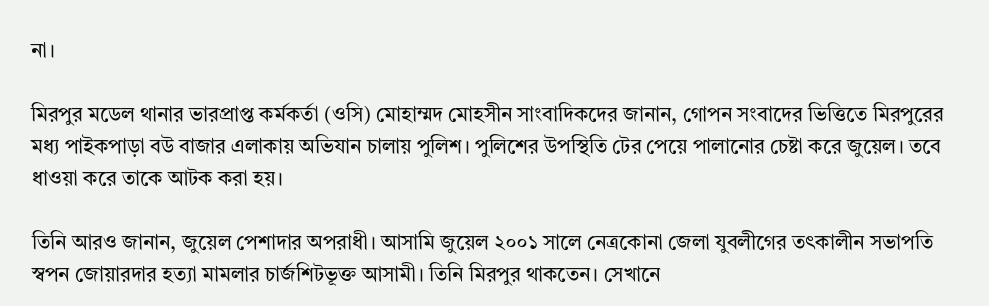না।

মিরপুর মডেল থানার ভারপ্রাপ্ত কর্মকর্তা (ওসি) মোহাম্মদ মোহসীন সাংবাদিকদের জানান, গোপন সংবাদের ভিত্তিতে মিরপুরের মধ্য পাইকপাড়া বউ বাজার এলাকায় অভিযান চালায় পুলিশ। পুলিশের উপস্থিতি টের পেয়ে পালানোর চেষ্টা করে জুয়েল। তবে ধাওয়া করে তাকে আটক করা হয়।

তিনি আরও জানান, জুয়েল পেশাদার অপরাধী। আসামি জুয়েল ২০০১ সালে নেত্রকোনা জেলা যুবলীগের তৎকালীন সভাপতি স্বপন জোয়ারদার হত্যা মামলার চার্জশিটভূক্ত আসামী। তিনি মিরপুর থাকতেন। সেখানে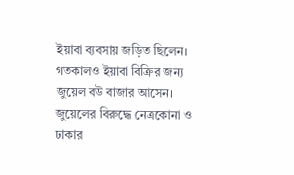ইয়াবা ব্যবসায় জড়িত ছিলেন। গতকালও ইয়াবা বিক্রির জন্য জুয়েল বউ বাজার আসেন। জুয়েলের বিরুদ্ধে নেত্রকোনা ও ঢাকার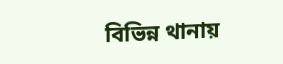বিভিন্ন থানায়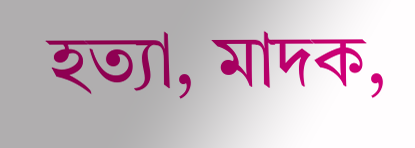হত্যা, মাদক,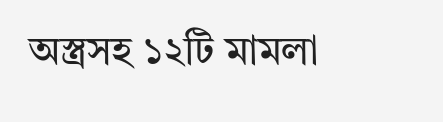অস্ত্রসহ ১২টি মামলা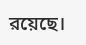রয়েছে।